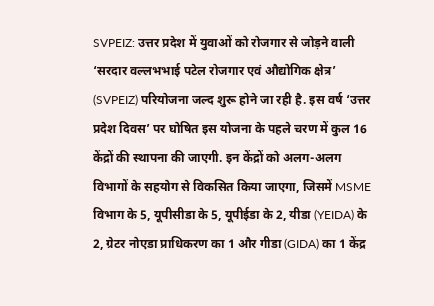SVPEIZ: उत्तर प्रदेश में युवाओं को रोजगार से जोड़ने वाली ‘सरदार वल्लभभाई पटेल रोजगार एवं औद्योगिक क्षेत्र’ (SVPEIZ) परियोजना जल्द शुरू होने जा रही है. इस वर्ष ‘उत्तर प्रदेश दिवस’ पर घोषित इस योजना के पहले चरण में कुल 16 केंद्रों की स्थापना की जाएगी. इन केंद्रों को अलग-अलग विभागों के सहयोग से विकसित किया जाएगा, जिसमें MSME विभाग के 5, यूपीसीडा के 5, यूपीईडा के 2, यीडा (YEIDA) के 2, ग्रेटर नोएडा प्राधिकरण का 1 और गीडा (GIDA) का 1 केंद्र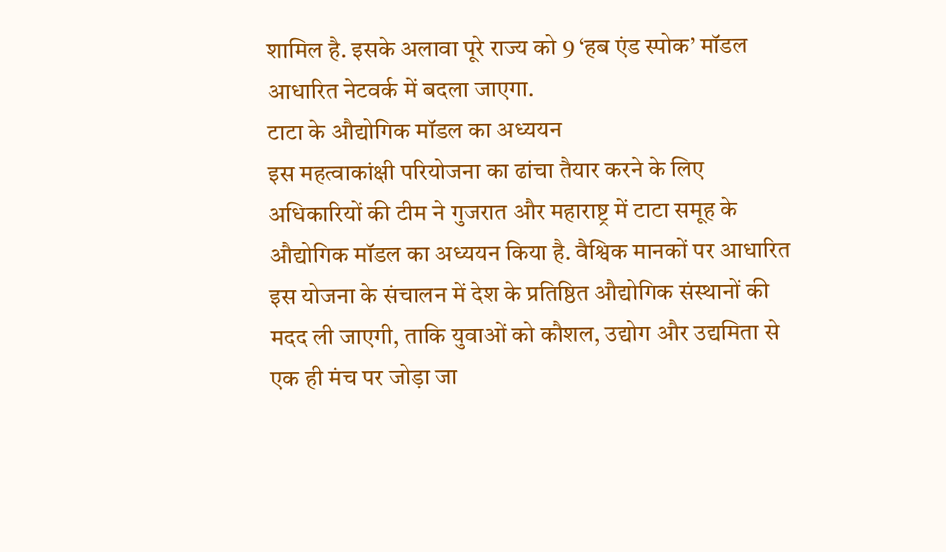शामिल है. इसके अलावा पूरे राज्य को 9 ‘हब एंड स्पोक’ मॉडल आधारित नेटवर्क में बदला जाएगा.
टाटा के औद्योगिक मॉडल का अध्ययन
इस महत्वाकांक्षी परियोजना का ढांचा तैयार करने के लिए अधिकारियों की टीम ने गुजरात और महाराष्ट्र में टाटा समूह के औद्योगिक मॉडल का अध्ययन किया है. वैश्विक मानकों पर आधारित इस योजना के संचालन में देश के प्रतिष्ठित औद्योगिक संस्थानों की मदद ली जाएगी, ताकि युवाओं को कौशल, उद्योग और उद्यमिता से एक ही मंच पर जोड़ा जा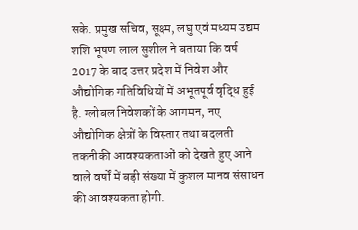सके. प्रमुख सचिव, सूक्ष्म, लघु एवं मध्यम उद्यम शशि भूषण लाल सुशील ने बताया कि वर्ष 2017 के बाद उत्तर प्रदेश में निवेश और औद्योगिक गतिविधियों में अभूतपूर्व वृद्धि हुई है. ग्लोबल निवेशकों के आगमन, नए औद्योगिक क्षेत्रों के विस्तार तथा बदलती तकनीकी आवश्यकताओं को देखते हुए आने वाले वर्षों में बड़ी संख्या में कुशल मानव संसाधन की आवश्यकता होगी.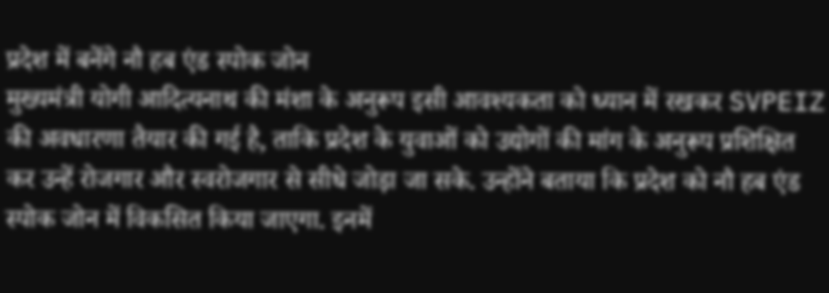प्रदेश में बनेंगे नौ हब एंड स्पोक जोन
मुख्यमंत्री योगी आदित्यनाथ की मंशा के अनुरूप इसी आवश्यकता को ध्यान में रखकर SVPEIZ की अवधारणा तैयार की गई है, ताकि प्रदेश के युवाओं को उद्योगों की मांग के अनुरूप प्रशिक्षित कर उन्हें रोजगार और स्वरोजगार से सीधे जोड़ा जा सके. उन्होंने बताया कि प्रदेश को नौ हब एंड स्पोक जोन में विकसित किया जाएगा. इनमें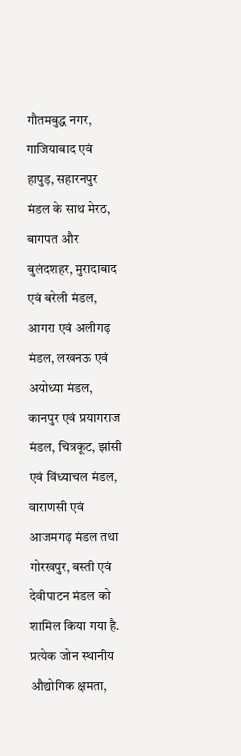गौतमबुद्ध नगर, गाजियाबाद एवं हापुड़, सहारनपुर मंडल के साथ मेरठ, बागपत और बुलंदशहर, मुरादाबाद एवं बरेली मंडल, आगरा एवं अलीगढ़ मंडल, लखनऊ एवं अयोध्या मंडल, कानपुर एवं प्रयागराज मंडल, चित्रकूट, झांसी एवं विंध्याचल मंडल, वाराणसी एवं आजमगढ़ मंडल तथा गोरखपुर, बस्ती एवं देवीपाटन मंडल को शामिल किया गया है. प्रत्येक जोन स्थानीय औद्योगिक क्षमता,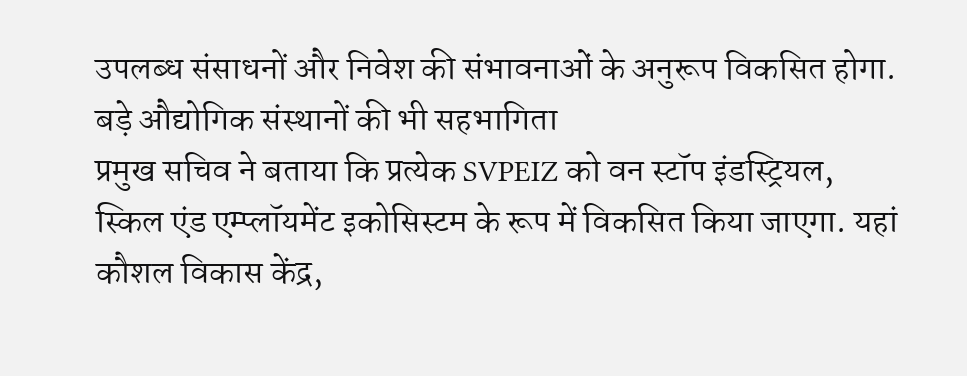उपलब्ध संसाधनों और निवेश की संभावनाओं के अनुरूप विकसित होगा.
बड़े औद्योगिक संस्थानों की भी सहभागिता
प्रमुख सचिव ने बताया कि प्रत्येक SVPEIZ को वन स्टॉप इंडस्ट्रियल, स्किल एंड एम्प्लॉयमेंट इकोसिस्टम के रूप में विकसित किया जाएगा. यहां कौशल विकास केंद्र,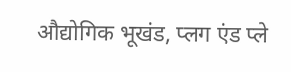औद्योगिक भूखंड, प्लग एंड प्ले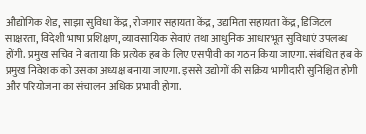औद्योगिक शेड, साझा सुविधा केंद्र, रोजगार सहायता केंद्र, उद्यमिता सहायता केंद्र, डिजिटल साक्षरता, विदेशी भाषा प्रशिक्षण, व्यावसायिक सेवाएं तथा आधुनिक आधारभूत सुविधाएं उपलब्ध होंगी. प्रमुख सचिव ने बताया कि प्रत्येक हब के लिए एसपीवी का गठन किया जाएगा. संबंधित हब के प्रमुख निवेशक को उसका अध्यक्ष बनाया जाएगा. इससे उद्योगों की सक्रिय भागीदारी सुनिश्चित होगी और परियोजना का संचालन अधिक प्रभावी होगा.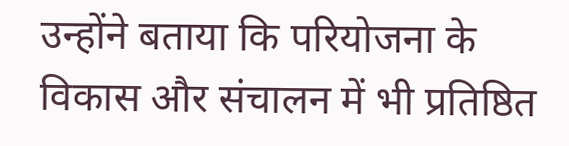उन्होंने बताया कि परियोजना के विकास और संचालन में भी प्रतिष्ठित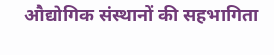औद्योगिक संस्थानों की सहभागिता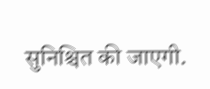सुनिश्चित की जाएगी.